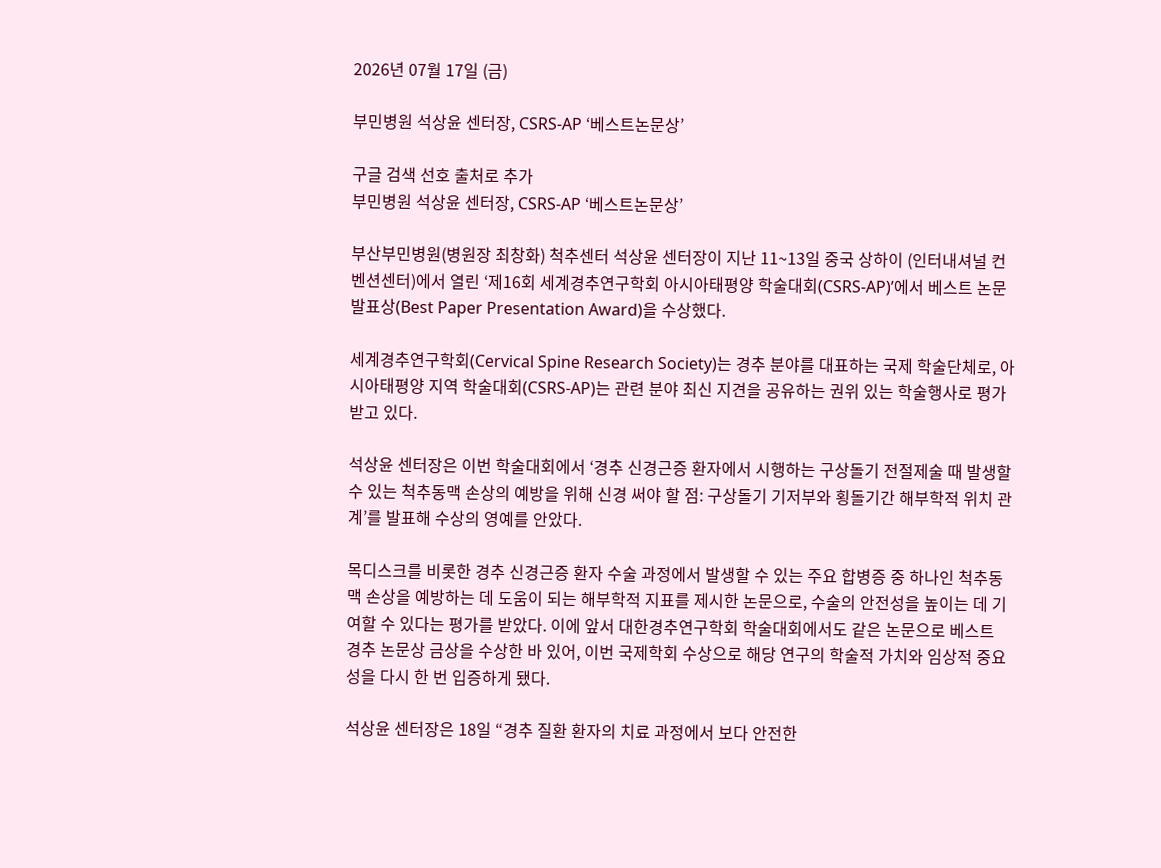2026년 07월 17일 (금)

부민병원 석상윤 센터장, CSRS-AP ‘베스트논문상’

구글 검색 선호 출처로 추가
부민병원 석상윤 센터장, CSRS-AP ‘베스트논문상’

부산부민병원(병원장 최창화) 척추센터 석상윤 센터장이 지난 11~13일 중국 상하이 (인터내셔널 컨벤션센터)에서 열린 ‘제16회 세계경추연구학회 아시아태평양 학술대회(CSRS-AP)’에서 베스트 논문 발표상(Best Paper Presentation Award)을 수상했다.

세계경추연구학회(Cervical Spine Research Society)는 경추 분야를 대표하는 국제 학술단체로, 아시아태평양 지역 학술대회(CSRS-AP)는 관련 분야 최신 지견을 공유하는 권위 있는 학술행사로 평가받고 있다.

석상윤 센터장은 이번 학술대회에서 ‘경추 신경근증 환자에서 시행하는 구상돌기 전절제술 때 발생할 수 있는 척추동맥 손상의 예방을 위해 신경 써야 할 점: 구상돌기 기저부와 횡돌기간 해부학적 위치 관계’를 발표해 수상의 영예를 안았다.

목디스크를 비롯한 경추 신경근증 환자 수술 과정에서 발생할 수 있는 주요 합병증 중 하나인 척추동맥 손상을 예방하는 데 도움이 되는 해부학적 지표를 제시한 논문으로, 수술의 안전성을 높이는 데 기여할 수 있다는 평가를 받았다. 이에 앞서 대한경추연구학회 학술대회에서도 같은 논문으로 베스트 경추 논문상 금상을 수상한 바 있어, 이번 국제학회 수상으로 해당 연구의 학술적 가치와 임상적 중요성을 다시 한 번 입증하게 됐다.

석상윤 센터장은 18일 “경추 질환 환자의 치료 과정에서 보다 안전한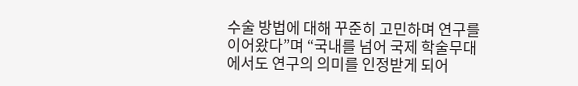수술 방법에 대해 꾸준히 고민하며 연구를 이어왔다”며 “국내를 넘어 국제 학술무대에서도 연구의 의미를 인정받게 되어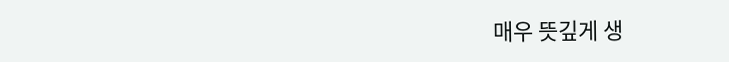매우 뜻깊게 생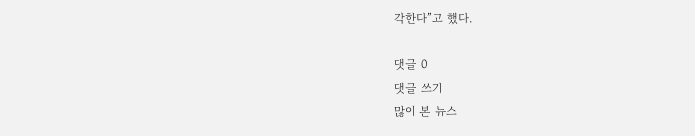각한다”고 했다.

댓글 0
댓글 쓰기
많이 본 뉴스